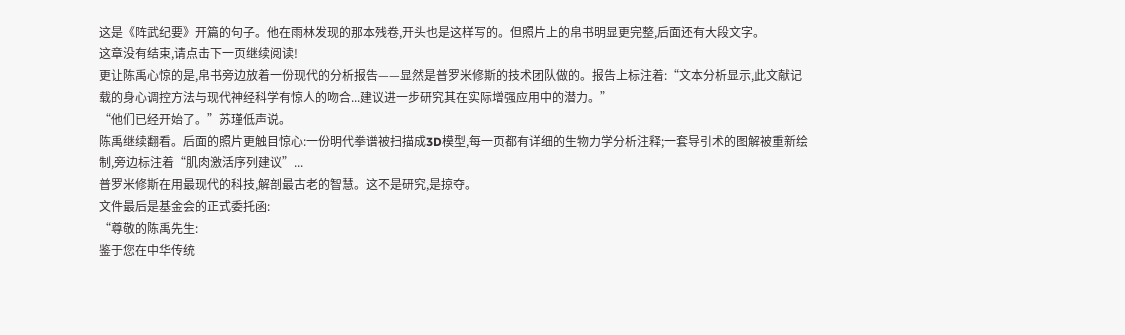这是《阵武纪要》开篇的句子。他在雨林发现的那本残卷,开头也是这样写的。但照片上的帛书明显更完整,后面还有大段文字。
这章没有结束,请点击下一页继续阅读!
更让陈禹心惊的是,帛书旁边放着一份现代的分析报告——显然是普罗米修斯的技术团队做的。报告上标注着:“文本分析显示,此文献记载的身心调控方法与现代神经科学有惊人的吻合...建议进一步研究其在实际增强应用中的潜力。”
“他们已经开始了。”苏瑾低声说。
陈禹继续翻看。后面的照片更触目惊心:一份明代拳谱被扫描成3D模型,每一页都有详细的生物力学分析注释;一套导引术的图解被重新绘制,旁边标注着“肌肉激活序列建议”...
普罗米修斯在用最现代的科技,解剖最古老的智慧。这不是研究,是掠夺。
文件最后是基金会的正式委托函:
“尊敬的陈禹先生:
鉴于您在中华传统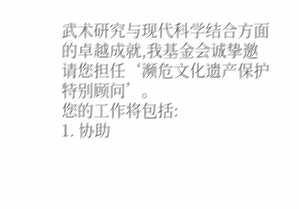武术研究与现代科学结合方面的卓越成就,我基金会诚挚邀请您担任‘濒危文化遗产保护特别顾问’。
您的工作将包括:
1. 协助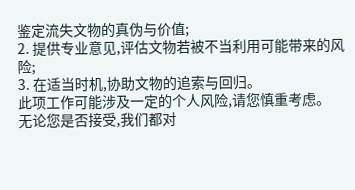鉴定流失文物的真伪与价值;
2. 提供专业意见,评估文物若被不当利用可能带来的风险;
3. 在适当时机,协助文物的追索与回归。
此项工作可能涉及一定的个人风险,请您慎重考虑。
无论您是否接受,我们都对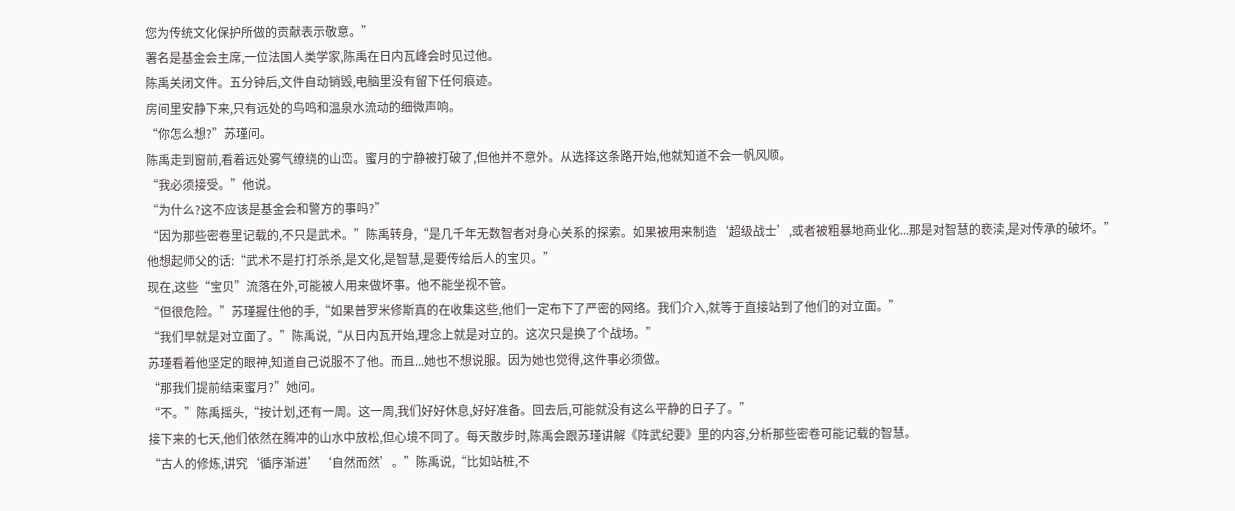您为传统文化保护所做的贡献表示敬意。”
署名是基金会主席,一位法国人类学家,陈禹在日内瓦峰会时见过他。
陈禹关闭文件。五分钟后,文件自动销毁,电脑里没有留下任何痕迹。
房间里安静下来,只有远处的鸟鸣和温泉水流动的细微声响。
“你怎么想?”苏瑾问。
陈禹走到窗前,看着远处雾气缭绕的山峦。蜜月的宁静被打破了,但他并不意外。从选择这条路开始,他就知道不会一帆风顺。
“我必须接受。”他说。
“为什么?这不应该是基金会和警方的事吗?”
“因为那些密卷里记载的,不只是武术。”陈禹转身,“是几千年无数智者对身心关系的探索。如果被用来制造‘超级战士’,或者被粗暴地商业化...那是对智慧的亵渎,是对传承的破坏。”
他想起师父的话:“武术不是打打杀杀,是文化,是智慧,是要传给后人的宝贝。”
现在,这些“宝贝”流落在外,可能被人用来做坏事。他不能坐视不管。
“但很危险。”苏瑾握住他的手,“如果普罗米修斯真的在收集这些,他们一定布下了严密的网络。我们介入,就等于直接站到了他们的对立面。”
“我们早就是对立面了。”陈禹说,“从日内瓦开始,理念上就是对立的。这次只是换了个战场。”
苏瑾看着他坚定的眼神,知道自己说服不了他。而且...她也不想说服。因为她也觉得,这件事必须做。
“那我们提前结束蜜月?”她问。
“不。”陈禹摇头,“按计划,还有一周。这一周,我们好好休息,好好准备。回去后,可能就没有这么平静的日子了。”
接下来的七天,他们依然在腾冲的山水中放松,但心境不同了。每天散步时,陈禹会跟苏瑾讲解《阵武纪要》里的内容,分析那些密卷可能记载的智慧。
“古人的修炼,讲究‘循序渐进’‘自然而然’。”陈禹说,“比如站桩,不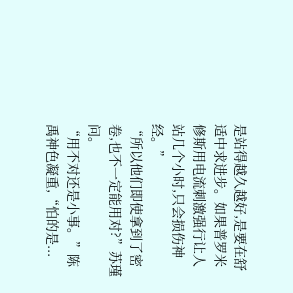是站得越久越好,是要在舒适中求进步。如果普罗米修斯用电流刺激强行让人站几个小时,只会损伤神经。”
“所以他们即使拿到了密卷,也不一定能用对?”苏瑾问。
“用不对还是小事。”陈禹神色凝重,“怕的是...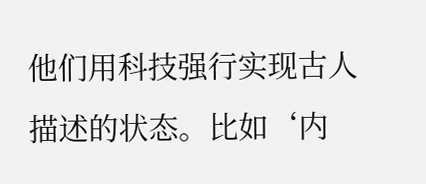他们用科技强行实现古人描述的状态。比如‘内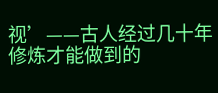视’——古人经过几十年修炼才能做到的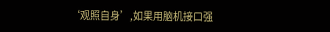‘观照自身’,如果用脑机接口强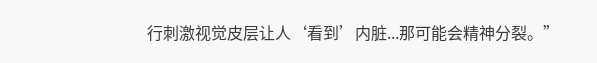行刺激视觉皮层让人‘看到’内脏...那可能会精神分裂。”